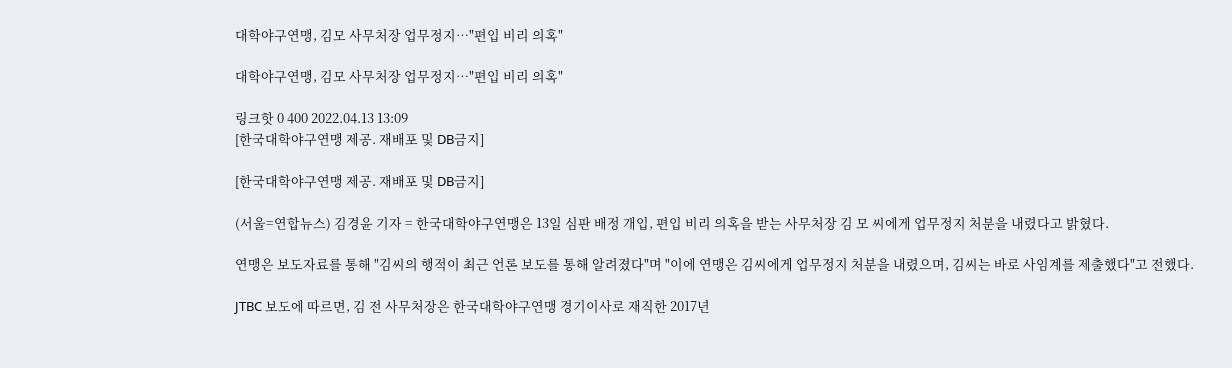대학야구연맹, 김모 사무처장 업무정지…"편입 비리 의혹"

대학야구연맹, 김모 사무처장 업무정지…"편입 비리 의혹"

링크핫 0 400 2022.04.13 13:09
[한국대학야구연맹 제공. 재배포 및 DB금지]

[한국대학야구연맹 제공. 재배포 및 DB금지]

(서울=연합뉴스) 김경윤 기자 = 한국대학야구연맹은 13일 심판 배정 개입, 편입 비리 의혹을 받는 사무처장 김 모 씨에게 업무정지 처분을 내렸다고 밝혔다.

연맹은 보도자료를 통해 "김씨의 행적이 최근 언론 보도를 통해 알려졌다"며 "이에 연맹은 김씨에게 업무정지 처분을 내렸으며, 김씨는 바로 사임계를 제출했다"고 전했다.

JTBC 보도에 따르면, 김 전 사무처장은 한국대학야구연맹 경기이사로 재직한 2017년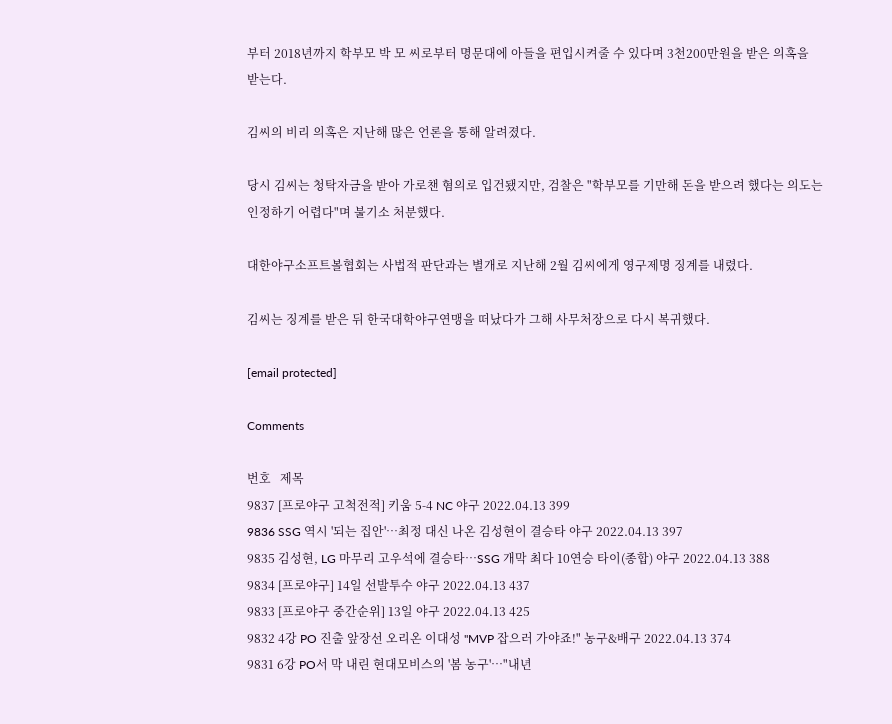부터 2018년까지 학부모 박 모 씨로부터 명문대에 아들을 편입시켜줄 수 있다며 3천200만원을 받은 의혹을 받는다.

김씨의 비리 의혹은 지난해 많은 언론을 통해 알려졌다.

당시 김씨는 청탁자금을 받아 가로챈 혐의로 입건됐지만, 검찰은 "학부모를 기만해 돈을 받으려 했다는 의도는 인정하기 어렵다"며 불기소 처분했다.

대한야구소프트볼협회는 사법적 판단과는 별개로 지난해 2월 김씨에게 영구제명 징계를 내렸다.

김씨는 징계를 받은 뒤 한국대학야구연맹을 떠났다가 그해 사무처장으로 다시 복귀했다.

[email protected]

Comments

번호   제목
9837 [프로야구 고척전적] 키움 5-4 NC 야구 2022.04.13 399
9836 SSG 역시 '되는 집안'…최정 대신 나온 김성현이 결승타 야구 2022.04.13 397
9835 김성현, LG 마무리 고우석에 결승타…SSG 개막 최다 10연승 타이(종합) 야구 2022.04.13 388
9834 [프로야구] 14일 선발투수 야구 2022.04.13 437
9833 [프로야구 중간순위] 13일 야구 2022.04.13 425
9832 4강 PO 진출 앞장선 오리온 이대성 "MVP 잡으러 가야죠!" 농구&배구 2022.04.13 374
9831 6강 PO서 막 내린 현대모비스의 '봄 농구'…"내년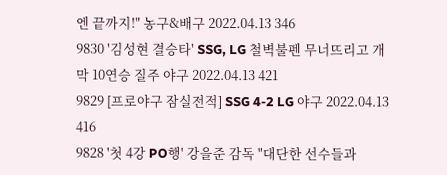엔 끝까지!" 농구&배구 2022.04.13 346
9830 '김성현 결승타' SSG, LG 철벽불펜 무너뜨리고 개막 10연승 질주 야구 2022.04.13 421
9829 [프로야구 잠실전적] SSG 4-2 LG 야구 2022.04.13 416
9828 '첫 4강 PO행' 강을준 감독 "대단한 선수들과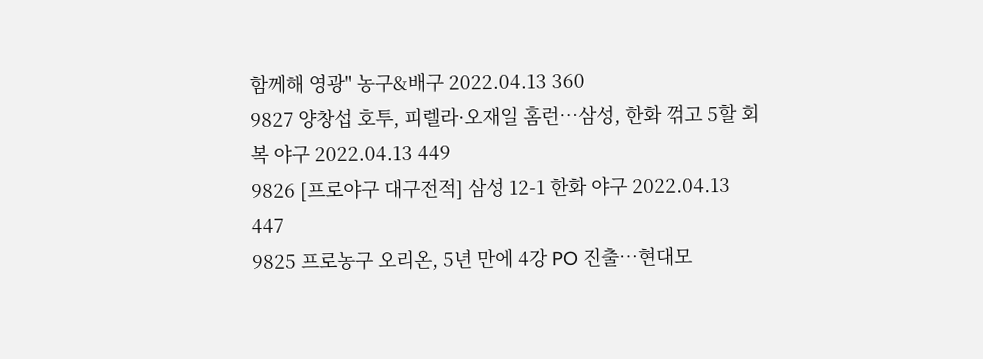함께해 영광" 농구&배구 2022.04.13 360
9827 양창섭 호투, 피렐라·오재일 홈런…삼성, 한화 꺾고 5할 회복 야구 2022.04.13 449
9826 [프로야구 대구전적] 삼성 12-1 한화 야구 2022.04.13 447
9825 프로농구 오리온, 5년 만에 4강 PO 진출…현대모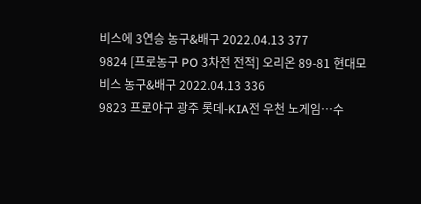비스에 3연승 농구&배구 2022.04.13 377
9824 [프로농구 PO 3차전 전적] 오리온 89-81 현대모비스 농구&배구 2022.04.13 336
9823 프로야구 광주 롯데-KIA전 우천 노게임…수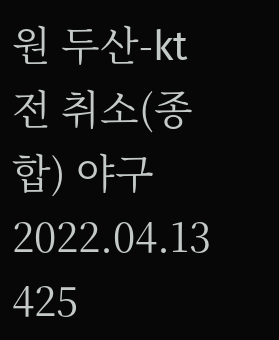원 두산-kt전 취소(종합) 야구 2022.04.13 425